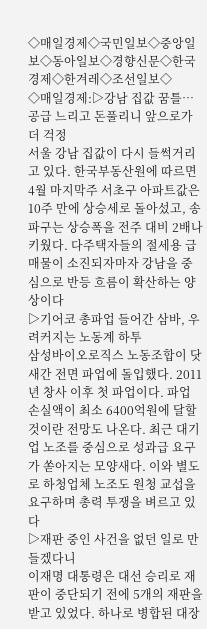◇매일경제◇국민일보◇중앙일보◇동아일보◇경향신문◇한국경제◇한겨레◇조선일보◇
◇매일경제:▷강남 집값 꿈틀…공급 느리고 돈풀리니 앞으로가 더 걱정
서울 강남 집값이 다시 들썩거리고 있다. 한국부동산원에 따르면 4월 마지막주 서초구 아파트값은 10주 만에 상승세로 돌아섰고, 송파구는 상승폭을 전주 대비 2배나 키웠다. 다주택자들의 절세용 급매물이 소진되자마자 강남을 중심으로 반등 흐름이 확산하는 양상이다
▷기어코 총파업 들어간 삼바, 우려커지는 노동계 하투
삼성바이오로직스 노동조합이 닷새간 전면 파업에 돌입했다. 2011년 창사 이후 첫 파업이다. 파업 손실액이 최소 6400억원에 달할 것이란 전망도 나온다. 최근 대기업 노조를 중심으로 성과급 요구가 쏟아지는 모양새다. 이와 별도로 하청업체 노조도 원청 교섭을 요구하며 총력 투쟁을 벼르고 있다
▷재판 중인 사건을 없던 일로 만들겠다니
이재명 대통령은 대선 승리로 재판이 중단되기 전에 5개의 재판을 받고 있었다. 하나로 병합된 대장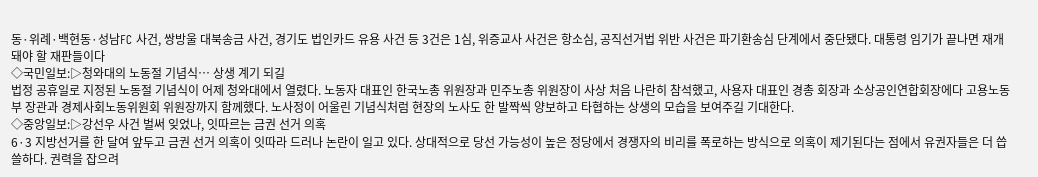동·위례·백현동·성남FC 사건, 쌍방울 대북송금 사건, 경기도 법인카드 유용 사건 등 3건은 1심, 위증교사 사건은 항소심, 공직선거법 위반 사건은 파기환송심 단계에서 중단됐다. 대통령 임기가 끝나면 재개돼야 할 재판들이다
◇국민일보:▷청와대의 노동절 기념식… 상생 계기 되길
법정 공휴일로 지정된 노동절 기념식이 어제 청와대에서 열렸다. 노동자 대표인 한국노총 위원장과 민주노총 위원장이 사상 처음 나란히 참석했고, 사용자 대표인 경총 회장과 소상공인연합회장에다 고용노동부 장관과 경제사회노동위원회 위원장까지 함께했다. 노사정이 어울린 기념식처럼 현장의 노사도 한 발짝씩 양보하고 타협하는 상생의 모습을 보여주길 기대한다.
◇중앙일보:▷강선우 사건 벌써 잊었나, 잇따르는 금권 선거 의혹
6·3 지방선거를 한 달여 앞두고 금권 선거 의혹이 잇따라 드러나 논란이 일고 있다. 상대적으로 당선 가능성이 높은 정당에서 경쟁자의 비리를 폭로하는 방식으로 의혹이 제기된다는 점에서 유권자들은 더 씁쓸하다. 권력을 잡으려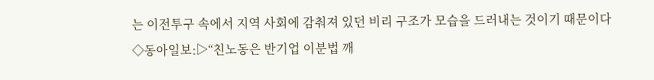는 이전투구 속에서 지역 사회에 감춰져 있던 비리 구조가 모습을 드러내는 것이기 때문이다
◇동아일보:▷“친노동은 반기업 이분법 깨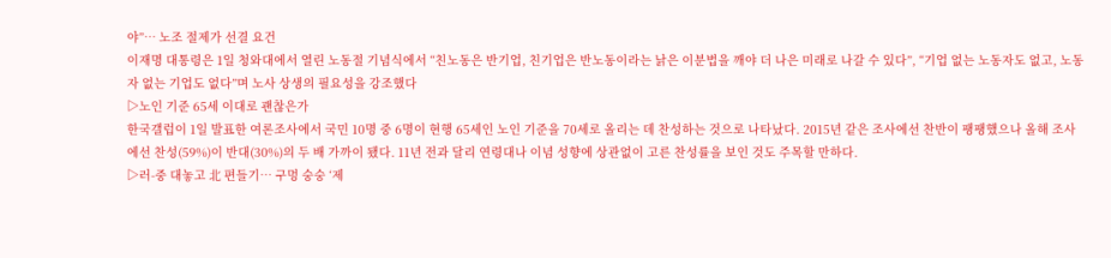야”… 노조 절제가 선결 요건
이재명 대통령은 1일 청와대에서 열린 노동절 기념식에서 “친노동은 반기업, 친기업은 반노동이라는 낡은 이분법을 깨야 더 나은 미래로 나갈 수 있다”, “기업 없는 노동자도 없고, 노동자 없는 기업도 없다”며 노사 상생의 필요성을 강조했다
▷노인 기준 65세 이대로 괜찮은가
한국갤럽이 1일 발표한 여론조사에서 국민 10명 중 6명이 현행 65세인 노인 기준을 70세로 올리는 데 찬성하는 것으로 나타났다. 2015년 같은 조사에선 찬반이 팽팽했으나 올해 조사에선 찬성(59%)이 반대(30%)의 두 배 가까이 됐다. 11년 전과 달리 연령대나 이념 성향에 상관없이 고른 찬성률을 보인 것도 주목할 만하다.
▷러-중 대놓고 北 편들기… 구멍 숭숭 ‘제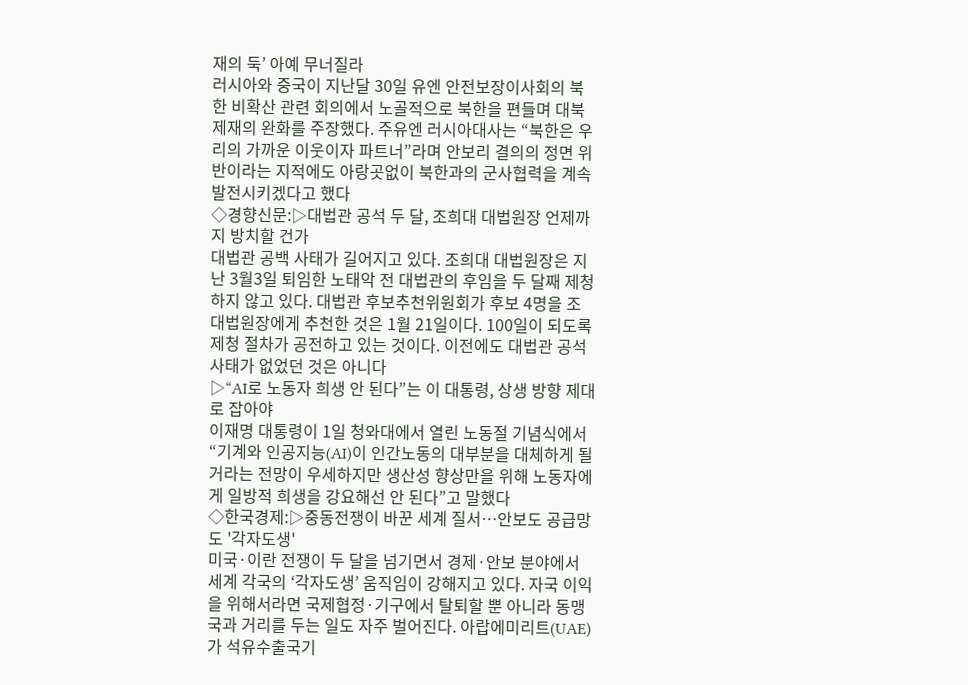재의 둑’ 아예 무너질라
러시아와 중국이 지난달 30일 유엔 안전보장이사회의 북한 비확산 관련 회의에서 노골적으로 북한을 편들며 대북 제재의 완화를 주장했다. 주유엔 러시아대사는 “북한은 우리의 가까운 이웃이자 파트너”라며 안보리 결의의 정면 위반이라는 지적에도 아랑곳없이 북한과의 군사협력을 계속 발전시키겠다고 했다
◇경향신문:▷대법관 공석 두 달, 조희대 대법원장 언제까지 방치할 건가
대법관 공백 사태가 길어지고 있다. 조희대 대법원장은 지난 3월3일 퇴임한 노태악 전 대법관의 후임을 두 달째 제청하지 않고 있다. 대법관 후보추천위원회가 후보 4명을 조 대법원장에게 추천한 것은 1월 21일이다. 100일이 되도록 제청 절차가 공전하고 있는 것이다. 이전에도 대법관 공석 사태가 없었던 것은 아니다
▷“AI로 노동자 희생 안 된다”는 이 대통령, 상생 방향 제대로 잡아야
이재명 대통령이 1일 청와대에서 열린 노동절 기념식에서 “기계와 인공지능(AI)이 인간노동의 대부분을 대체하게 될 거라는 전망이 우세하지만 생산성 향상만을 위해 노동자에게 일방적 희생을 강요해선 안 된다”고 말했다
◇한국경제:▷중동전쟁이 바꾼 세계 질서…안보도 공급망도 '각자도생'
미국·이란 전쟁이 두 달을 넘기면서 경제·안보 분야에서 세계 각국의 ‘각자도생’ 움직임이 강해지고 있다. 자국 이익을 위해서라면 국제협정·기구에서 탈퇴할 뿐 아니라 동맹국과 거리를 두는 일도 자주 벌어진다. 아랍에미리트(UAE)가 석유수출국기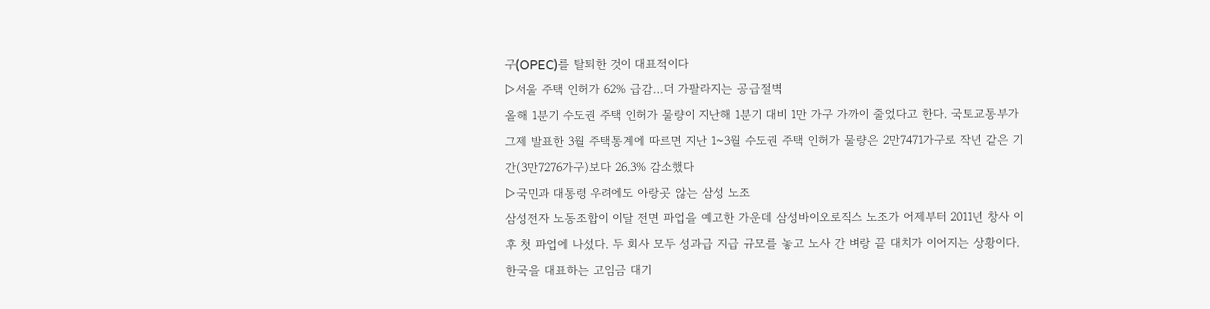구(OPEC)를 탈퇴한 것이 대표적이다
▷서울 주택 인허가 62% 급감…더 가팔라지는 공급절벽
올해 1분기 수도권 주택 인허가 물량이 지난해 1분기 대비 1만 가구 가까이 줄었다고 한다. 국토교통부가 그제 발표한 3월 주택통계에 따르면 지난 1~3월 수도권 주택 인허가 물량은 2만7471가구로 작년 같은 기간(3만7276가구)보다 26.3% 감소했다
▷국민과 대통령 우려에도 아랑곳 않는 삼성 노조
삼성전자 노동조합이 이달 전면 파업을 예고한 가운데 삼성바이오로직스 노조가 어제부터 2011년 창사 이후 첫 파업에 나섰다. 두 회사 모두 성과급 지급 규모를 놓고 노사 간 벼랑 끝 대치가 이어지는 상황이다. 한국을 대표하는 고임금 대기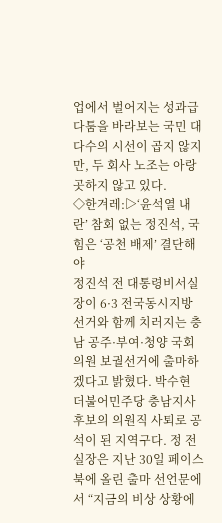업에서 벌어지는 성과급 다툼을 바라보는 국민 대다수의 시선이 곱지 않지만, 두 회사 노조는 아랑곳하지 않고 있다.
◇한겨레:▷‘윤석열 내란’ 참회 없는 정진석, 국힘은 ‘공천 배제’ 결단해야
정진석 전 대통령비서실장이 6·3 전국동시지방선거와 함께 치러지는 충남 공주·부여·청양 국회의원 보궐선거에 출마하겠다고 밝혔다. 박수현 더불어민주당 충남지사 후보의 의원직 사퇴로 공석이 된 지역구다. 정 전 실장은 지난 30일 페이스북에 올린 출마 선언문에서 “지금의 비상 상황에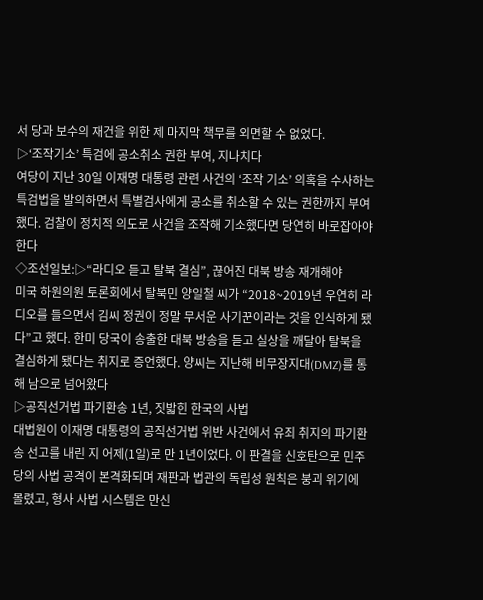서 당과 보수의 재건을 위한 제 마지막 책무를 외면할 수 없었다.
▷‘조작기소’ 특검에 공소취소 권한 부여, 지나치다
여당이 지난 30일 이재명 대통령 관련 사건의 ‘조작 기소’ 의혹을 수사하는 특검법을 발의하면서 특별검사에게 공소를 취소할 수 있는 권한까지 부여했다. 검찰이 정치적 의도로 사건을 조작해 기소했다면 당연히 바로잡아야 한다
◇조선일보:▷“라디오 듣고 탈북 결심”, 끊어진 대북 방송 재개해야
미국 하원의원 토론회에서 탈북민 양일철 씨가 “2018~2019년 우연히 라디오를 들으면서 김씨 정권이 정말 무서운 사기꾼이라는 것을 인식하게 됐다”고 했다. 한미 당국이 송출한 대북 방송을 듣고 실상을 깨달아 탈북을 결심하게 됐다는 취지로 증언했다. 양씨는 지난해 비무장지대(DMZ)를 통해 남으로 넘어왔다
▷공직선거법 파기환송 1년, 짓밟힌 한국의 사법
대법원이 이재명 대통령의 공직선거법 위반 사건에서 유죄 취지의 파기환송 선고를 내린 지 어제(1일)로 만 1년이었다. 이 판결을 신호탄으로 민주당의 사법 공격이 본격화되며 재판과 법관의 독립성 원칙은 붕괴 위기에 몰렸고, 형사 사법 시스템은 만신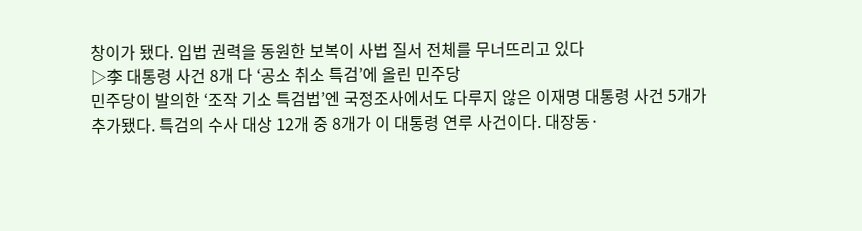창이가 됐다. 입법 권력을 동원한 보복이 사법 질서 전체를 무너뜨리고 있다
▷李 대통령 사건 8개 다 ‘공소 취소 특검’에 올린 민주당
민주당이 발의한 ‘조작 기소 특검법’엔 국정조사에서도 다루지 않은 이재명 대통령 사건 5개가 추가됐다. 특검의 수사 대상 12개 중 8개가 이 대통령 연루 사건이다. 대장동·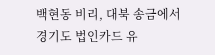백현동 비리, 대북 송금에서 경기도 법인카드 유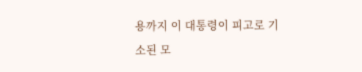용까지 이 대통령이 피고로 기소된 모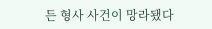든 형사 사건이 망라됐다